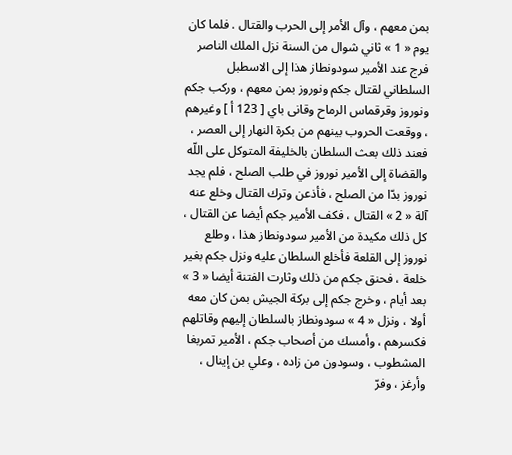بمن معهم ، وآل الأمر إلى الحرب والقتال . فلما كان يوم « 1 » ثاني شوال من السنة نزل الملك الناصر فرج عند الأمير سودونطاز هذا إلى الاسطبل السلطاني لقتال جكم ونوروز بمن معهم ، وركب جكم ونوروز وقرقماس الرماح وقانى باي [ 123 أ ] وغيرهم ، ووقعت الحروب بينهم من بكرة النهار إلى العصر ، فعند ذلك بعث السلطان بالخليفة المتوكل على اللّه والقضاة إلى الأمير نوروز في طلب الصلح ، فلم يجد نوروز بدّا من الصلح ، فأذعن وترك القتال وخلع عنه آلة « 2 » القتال ، فكف الأمير جكم أيضا عن القتال ، كل ذلك مكيدة من الأمير سودونطاز هذا ، وطلع نوروز إلى القلعة فأخلع السلطان عليه ونزل جكم بغير خلعة ، فحنق جكم من ذلك وثارت الفتنة أيضا « 3 » بعد أيام ، وخرج جكم إلى بركة الجيش بمن كان معه أولا ، ونزل « 4 » سودونطاز بالسلطان إليهم وقاتلهم فكسرهم ، وأمسك من أصحاب جكم ، الأمير تمربغا المشطوب ، وسودون من زاده ، وعلي بن إينال ، وأرغز ، وفرّ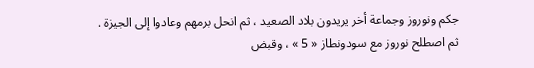جكم ونوروز وجماعة أخر يريدون بلاد الصعيد ، ثم انحل برمهم وعادوا إلى الجيزة .
ثم اصطلح نوروز مع سودونطاز « 5 » ، وقبض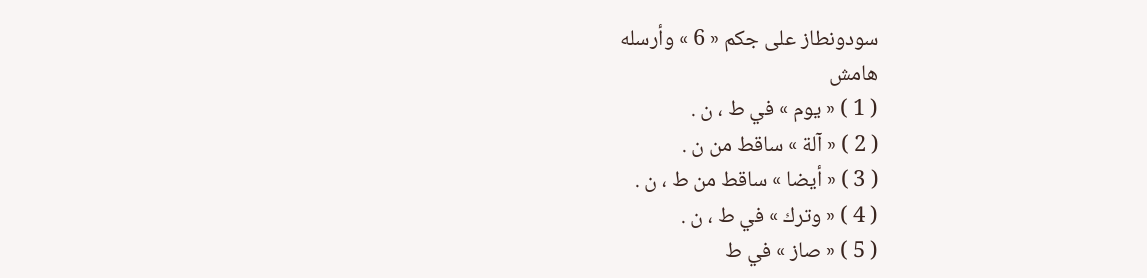سودونطاز على جكم « 6 » وأرسله
هامش
( 1 ) « يوم » في ط ، ن .
( 2 ) « آلة » ساقط من ن .
( 3 ) « أيضا » ساقط من ط ، ن .
( 4 ) « وترك » في ط ، ن .
( 5 ) « صاز » في ط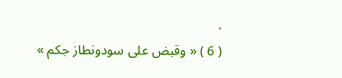.
( 6 ) « وقبض على سودونطاز جكم »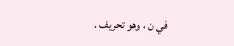في ن ، وهو تحريف .